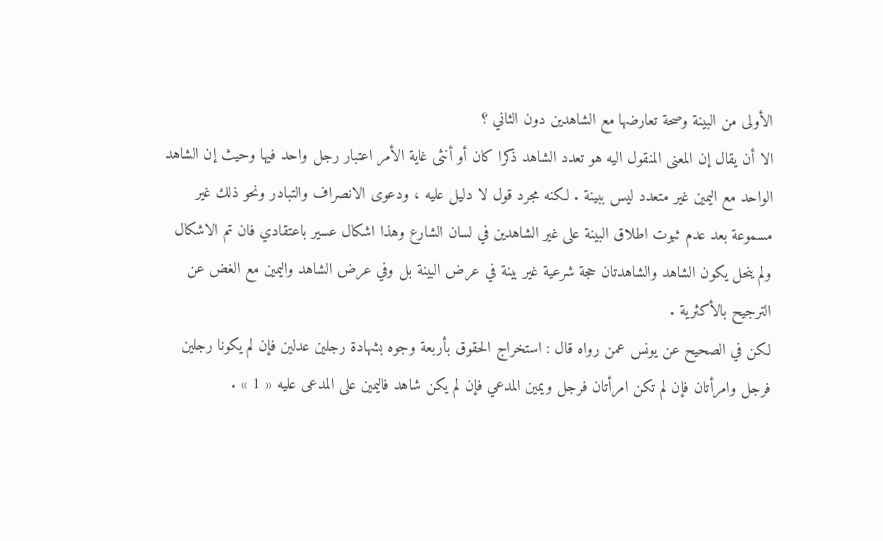الأولى من البينة وصحة تعارضها مع الشاهدين دون الثاني ؟
الا أن يقال إن المعنى المنقول اليه هو تعدد الشاهد ذكرا كان أو أنثى غاية الأمر اعتبار رجل واحد فيها وحيث إن الشاهد الواحد مع اليمين غير متعدد ليس ببينة . لكنه مجرد قول لا دليل عليه ، ودعوى الانصراف والتبادر ونحو ذلك غير مسموعة بعد عدم ثبوت اطلاق البينة على غير الشاهدين في لسان الشارع وهذا اشكال عسير باعتقادي فان تم الاشكال ولم ينحل يكون الشاهد والشاهدتان حجة شرعية غير بينة في عرض البينة بل وفي عرض الشاهد واليمين مع الغض عن الترجيح بالأكثرية .
لكن في الصحيح عن يونس عمن رواه قال : استخراج الحقوق بأربعة وجوه بشهادة رجلين عدلين فإن لم يكونا رجلين فرجل وامرأتان فإن لم تكن امرأتان فرجل ويمين المدعي فإن لم يكن شاهد فاليمين على المدعى عليه « 1 » .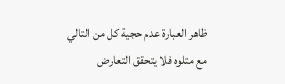ظاهر العبارة عدم حجية كل من التالي مع متلوه فلا يتحقق التعارض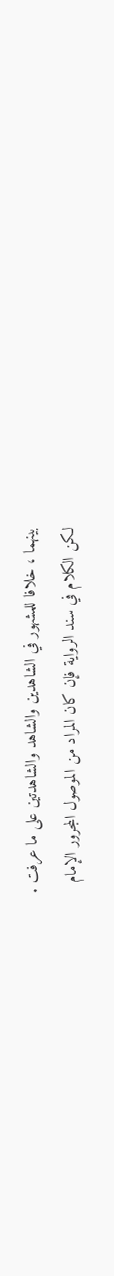بينهما ، خلافا للمشهور في الشاهدين والشاهد والشاهدتين على ما عرفت .
لكن الكلام في سند الرواية فإن كان المراد من الموصول المجرور الإمام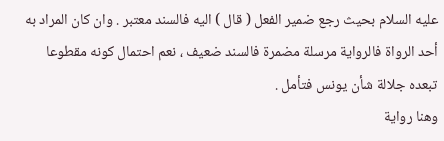عليه السلام بحيث رجع ضمير الفعل ( قال ) اليه فالسند معتبر . وان كان المراد به أحد الرواة فالرواية مرسلة مضمرة فالسند ضعيف ، نعم احتمال كونه مقطوعا تبعده جلالة شأن يونس فتأمل .
وهنا رواية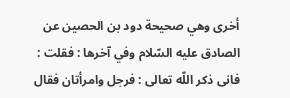أخرى وهي صحيحة دود بن الحصين عن الصادق عليه السّلام وفي آخرها : فقلت : فانى ذكر اللّه تعالى : فرجل وامرأتان فقال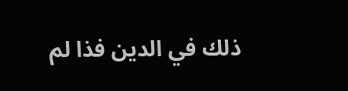ذلك في الدين فذا لم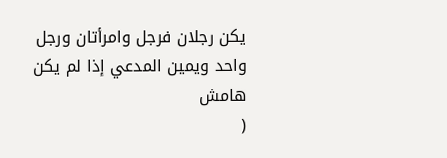يكن رجلان فرجل وامرأتان ورجل واحد ويمين المدعي إذا لم يكن
هامش
(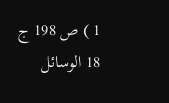1 ) ص 198 ج 18 الوسائل